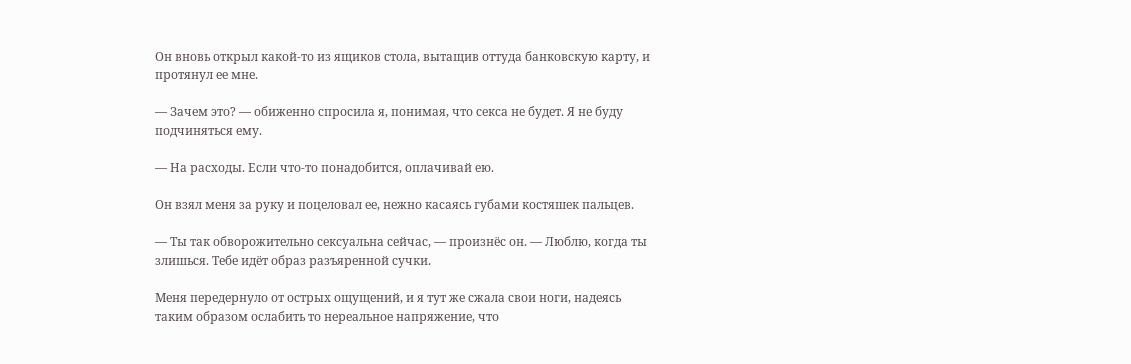Он вновь открыл какой-то из ящиков стола, вытащив оттуда банковскую карту, и протянул ее мне.

— Зачем это? — обиженно спросила я, понимая, что секса не будет. Я не буду подчиняться ему.

— На расходы. Если что-то понадобится, оплачивай ею.

Он взял меня за руку и поцеловал ее, нежно касаясь губами костяшек пальцев.

— Ты так обворожительно сексуальна сейчас, — произнёс он. — Люблю, когда ты злишься. Тебе идёт образ разъяренной сучки.

Меня передернуло от острых ощущений, и я тут же сжала свои ноги, надеясь таким образом ослабить то нереальное напряжение, что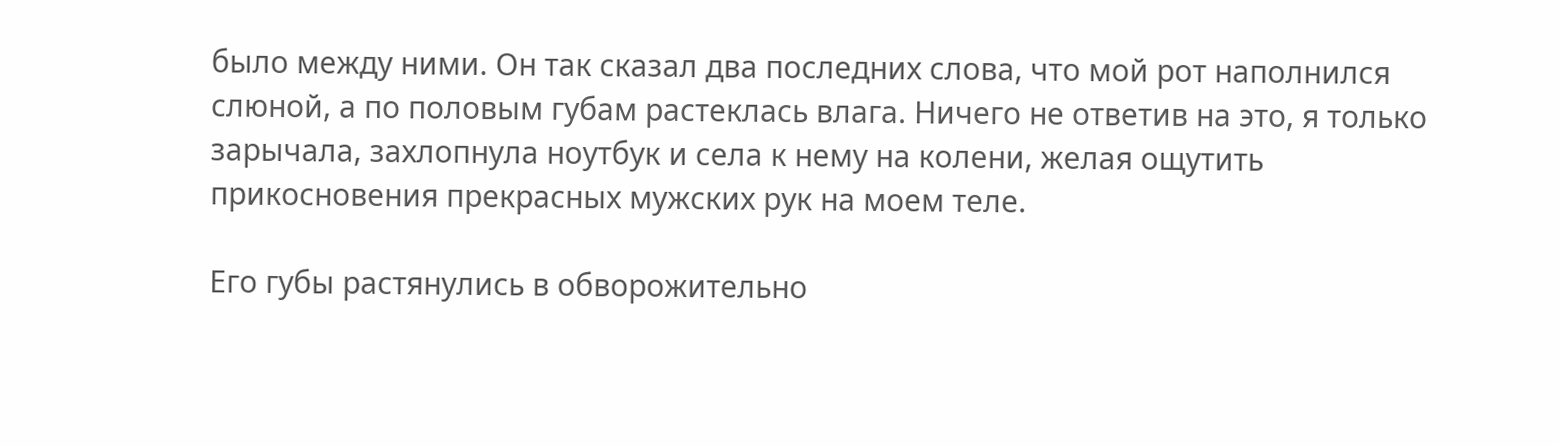было между ними. Он так сказал два последних слова, что мой рот наполнился слюной, а по половым губам растеклась влага. Ничего не ответив на это, я только зарычала, захлопнула ноутбук и села к нему на колени, желая ощутить прикосновения прекрасных мужских рук на моем теле.

Его губы растянулись в обворожительно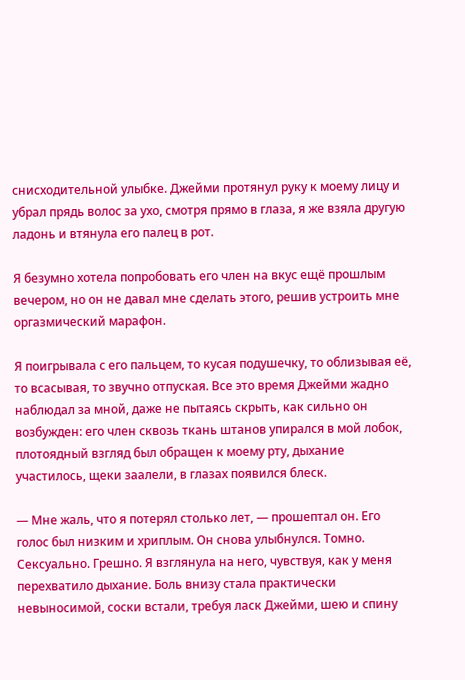снисходительной улыбке. Джейми протянул руку к моему лицу и убрал прядь волос за ухо, смотря прямо в глаза, я же взяла другую ладонь и втянула его палец в рот.

Я безумно хотела попробовать его член на вкус ещё прошлым вечером, но он не давал мне сделать этого, решив устроить мне оргазмический марафон.

Я поигрывала с его пальцем, то кусая подушечку, то облизывая её, то всасывая, то звучно отпуская. Все это время Джейми жадно наблюдал за мной, даже не пытаясь скрыть, как сильно он возбужден: его член сквозь ткань штанов упирался в мой лобок, плотоядный взгляд был обращен к моему рту, дыхание участилось, щеки заалели, в глазах появился блеск.

— Мне жаль, что я потерял столько лет, — прошептал он. Его голос был низким и хриплым. Он снова улыбнулся. Томно. Сексуально. Грешно. Я взглянула на него, чувствуя, как у меня перехватило дыхание. Боль внизу стала практически невыносимой, соски встали, требуя ласк Джейми, шею и спину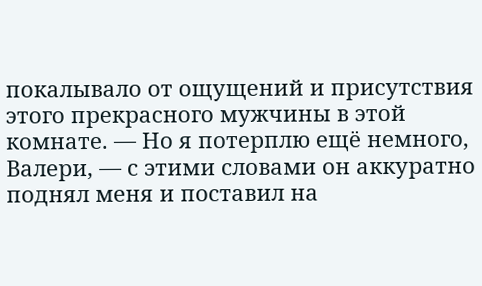покалывало от ощущений и присутствия этого прекрасного мужчины в этой комнате. — Но я потерплю ещё немного, Валери, — с этими словами он аккуратно поднял меня и поставил на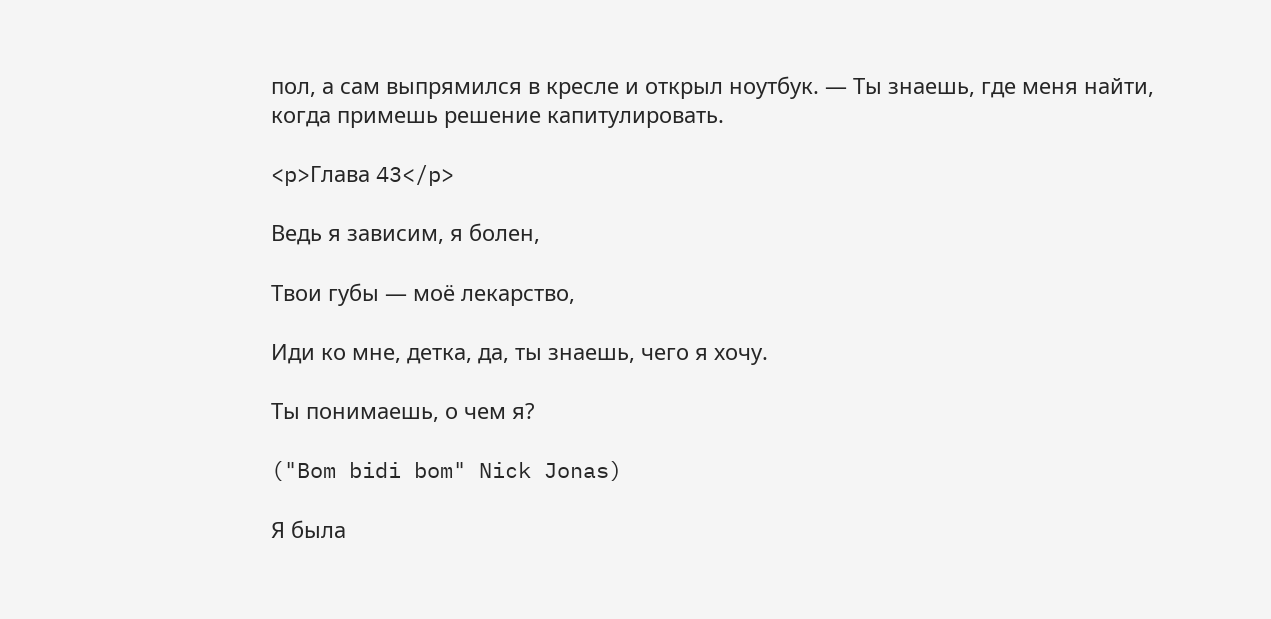пол, а сам выпрямился в кресле и открыл ноутбук. — Ты знаешь, где меня найти, когда примешь решение капитулировать.

<p>Глава 43</p>

Ведь я зависим, я болен,

Твои губы — моё лекарство,

Иди ко мне, детка, да, ты знаешь, чего я хочу.

Ты понимаешь, о чем я?

("Bom bidi bom" Nick Jonas)

Я была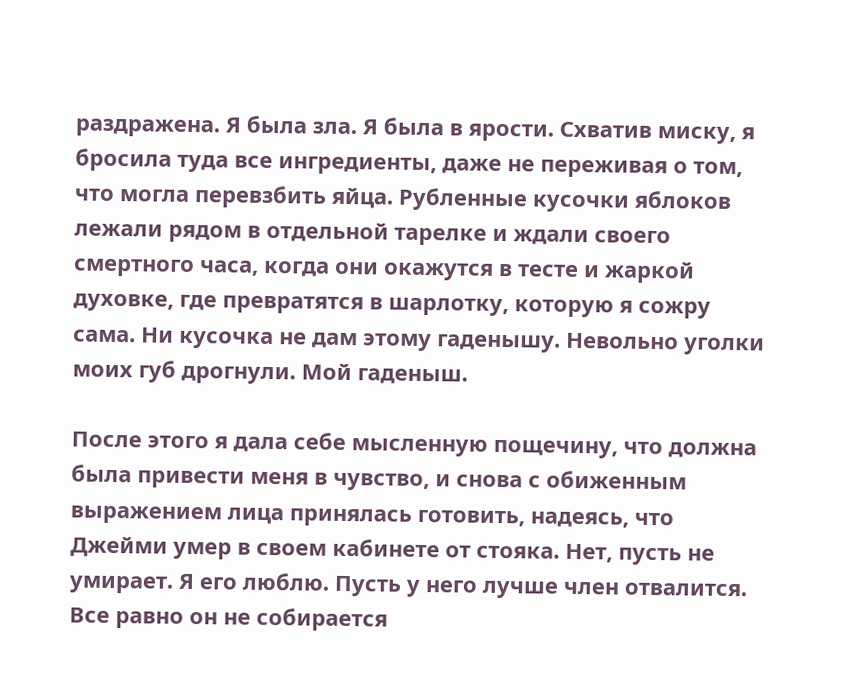раздражена. Я была зла. Я была в ярости. Схватив миску, я бросила туда все ингредиенты, даже не переживая о том, что могла перевзбить яйца. Рубленные кусочки яблоков лежали рядом в отдельной тарелке и ждали своего смертного часа, когда они окажутся в тесте и жаркой духовке, где превратятся в шарлотку, которую я сожру сама. Ни кусочка не дам этому гаденышу. Невольно уголки моих губ дрогнули. Мой гаденыш.

После этого я дала себе мысленную пощечину, что должна была привести меня в чувство, и снова с обиженным выражением лица принялась готовить, надеясь, что Джейми умер в своем кабинете от стояка. Нет, пусть не умирает. Я его люблю. Пусть у него лучше член отвалится. Все равно он не собирается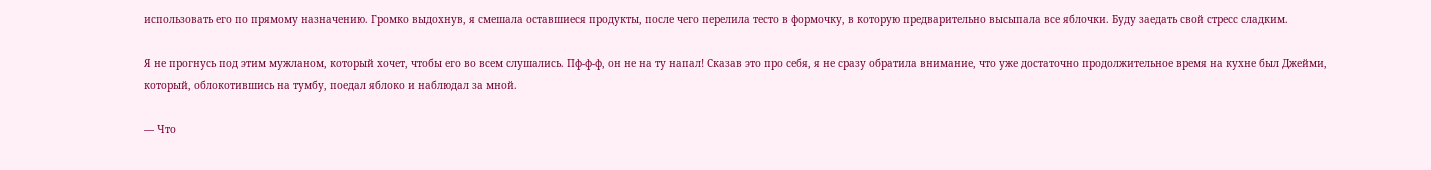использовать его по прямому назначению. Громко выдохнув, я смешала оставшиеся продукты, после чего перелила тесто в формочку, в которую предварительно высыпала все яблочки. Буду заедать свой стресс сладким.

Я не прогнусь под этим мужланом, который хочет, чтобы его во всем слушались. Пф-ф-ф, он не на ту напал! Сказав это про себя, я не сразу обратила внимание, что уже достаточно продолжительное время на кухне был Джейми, который, облокотившись на тумбу, поедал яблоко и наблюдал за мной.

— Что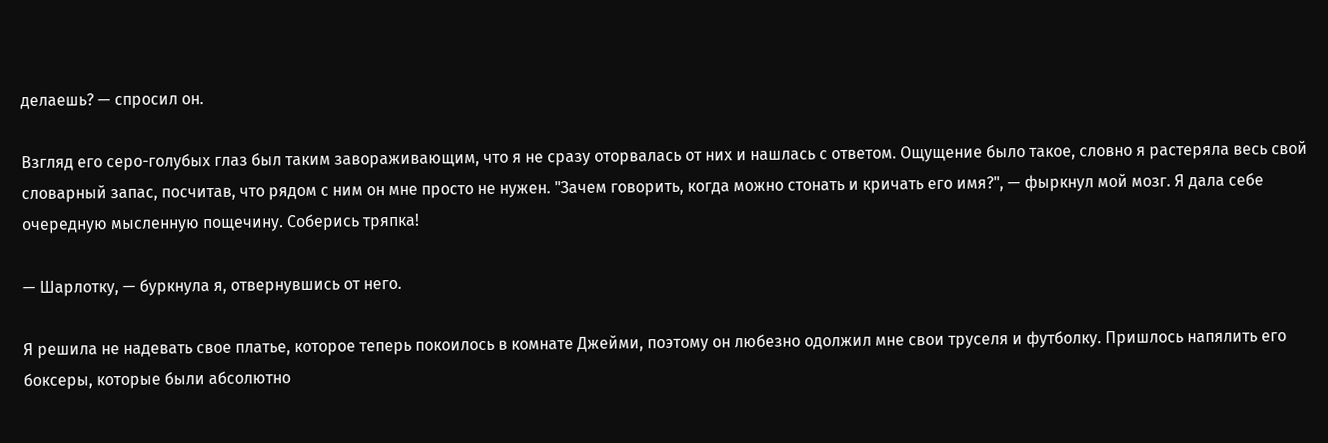делаешь? — спросил он.

Взгляд его серо-голубых глаз был таким завораживающим, что я не сразу оторвалась от них и нашлась с ответом. Ощущение было такое, словно я растеряла весь свой словарный запас, посчитав, что рядом с ним он мне просто не нужен. "Зачем говорить, когда можно стонать и кричать его имя?", — фыркнул мой мозг. Я дала себе очередную мысленную пощечину. Соберись тряпка!

— Шарлотку, — буркнула я, отвернувшись от него.

Я решила не надевать свое платье, которое теперь покоилось в комнате Джейми, поэтому он любезно одолжил мне свои труселя и футболку. Пришлось напялить его боксеры, которые были абсолютно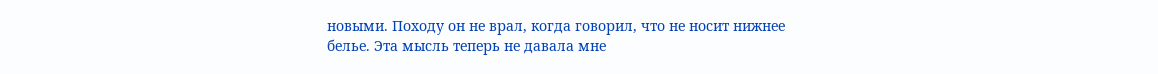новыми. Походу он не врал, когда говорил, что не носит нижнее белье. Эта мысль теперь не давала мне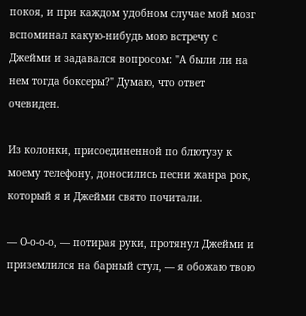покоя, и при каждом удобном случае мой мозг вспоминал какую-нибудь мою встречу с Джейми и задавался вопросом: "А были ли на нем тогда боксеры?" Думаю, что ответ очевиден.

Из колонки, присоединенной по блютузу к моему телефону, доносились песни жанра рок, который я и Джейми свято почитали.

— О-о-о-о, — потирая руки, протянул Джейми и приземлился на барный стул, — я обожаю твою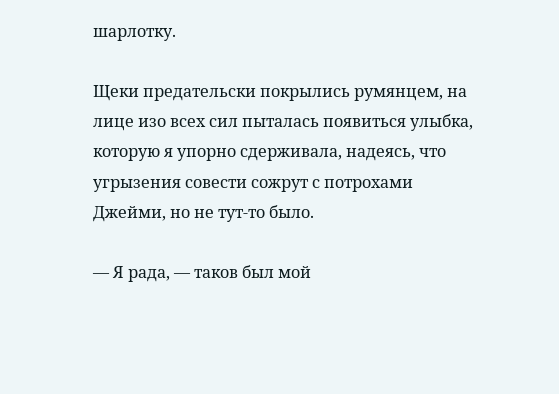шарлотку.

Щеки предательски покрылись румянцем, на лице изо всех сил пыталась появиться улыбка, которую я упорно сдерживала, надеясь, что угрызения совести сожрут с потрохами Джейми, но не тут-то было.

— Я рада, — таков был мой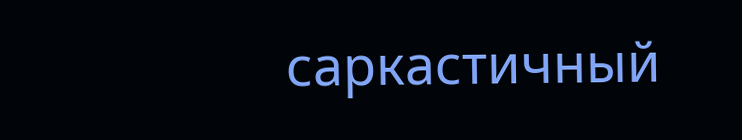саркастичный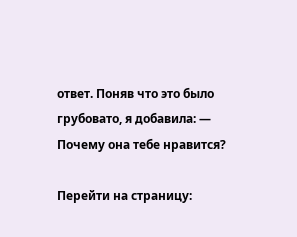ответ. Поняв что это было грубовато, я добавила: — Почему она тебе нравится?

Перейти на страницу: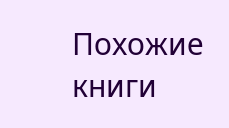Похожие книги